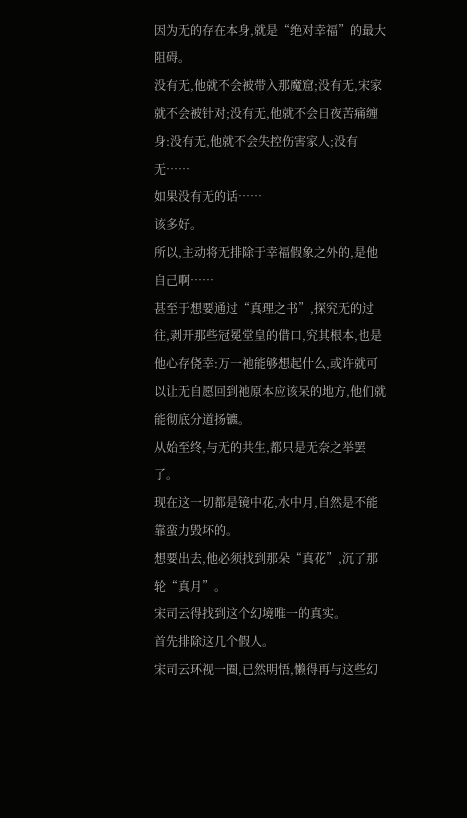因为无的存在本身,就是“绝对幸福”的最大阻碍。
没有无,他就不会被带入那魔窟;没有无,宋家就不会被针对;没有无,他就不会日夜苦痛缠身:没有无,他就不会失控伤害家人;没有无……
如果没有无的话……
该多好。
所以,主动将无排除于幸福假象之外的,是他自己啊……
甚至于想要通过“真理之书”,探究无的过往,剥开那些冠冕堂皇的借口,究其根本,也是他心存侥幸:万一祂能够想起什么,或许就可以让无自愿回到祂原本应该呆的地方,他们就能彻底分道扬镳。
从始至终,与无的共生,都只是无奈之举罢了。
现在这一切都是镜中花,水中月,自然是不能靠蛮力毁坏的。
想要出去,他必须找到那朵“真花”,沉了那轮“真月”。
宋司云得找到这个幻境唯一的真实。
首先排除这几个假人。
宋司云环视一圈,已然明悟,懒得再与这些幻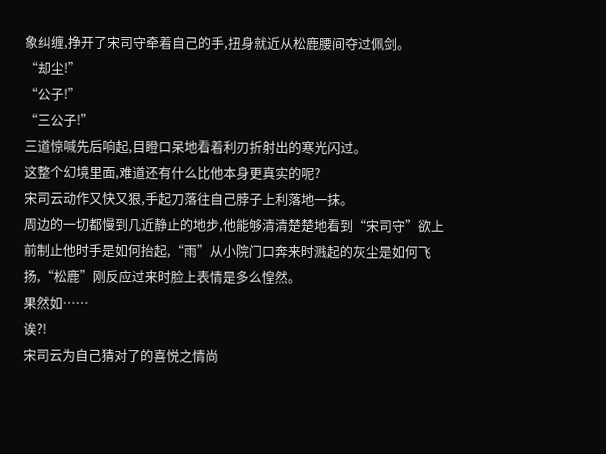象纠缠,挣开了宋司守牵着自己的手,扭身就近从松鹿腰间夺过佩剑。
“却尘!”
“公子!”
“三公子!”
三道惊喊先后响起,目瞪口呆地看着利刃折射出的寒光闪过。
这整个幻境里面,难道还有什么比他本身更真实的呢?
宋司云动作又快又狠,手起刀落往自己脖子上利落地一抹。
周边的一切都慢到几近静止的地步,他能够清清楚楚地看到“宋司守”欲上前制止他时手是如何抬起,“雨”从小院门口奔来时溅起的灰尘是如何飞扬,“松鹿”刚反应过来时脸上表情是多么惶然。
果然如……
诶?!
宋司云为自己猜对了的喜悦之情尚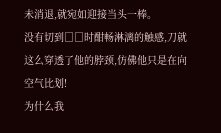未消退,就宛如迎接当头一棒。
没有切到□□时酣畅淋漓的触感,刀就这么穿透了他的脖颈,仿佛他只是在向空气比划!
为什么我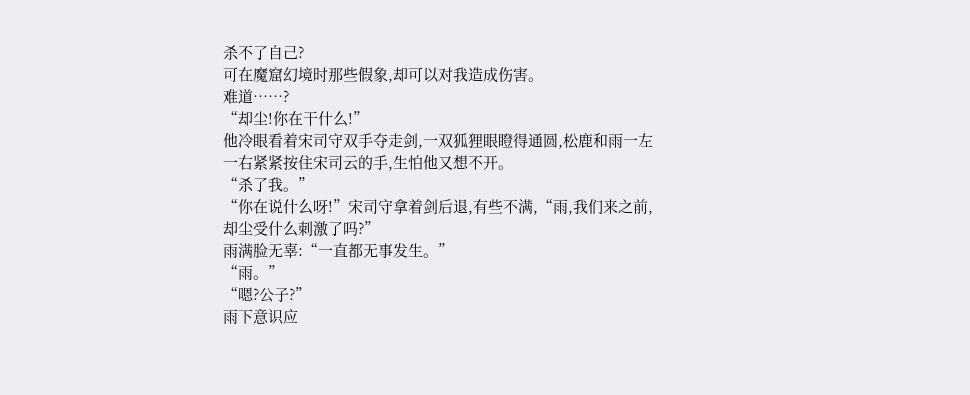杀不了自己?
可在魔窟幻境时那些假象,却可以对我造成伤害。
难道……?
“却尘!你在干什么!”
他冷眼看着宋司守双手夺走剑,一双狐狸眼瞪得通圆,松鹿和雨一左一右紧紧按住宋司云的手,生怕他又想不开。
“杀了我。”
“你在说什么呀!”宋司守拿着剑后退,有些不满,“雨,我们来之前,却尘受什么刺激了吗?”
雨满脸无辜:“一直都无事发生。”
“雨。”
“嗯?公子?”
雨下意识应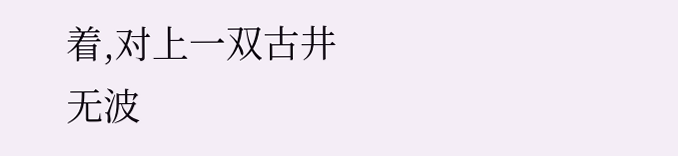着,对上一双古井无波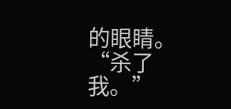的眼睛。
“杀了我。”